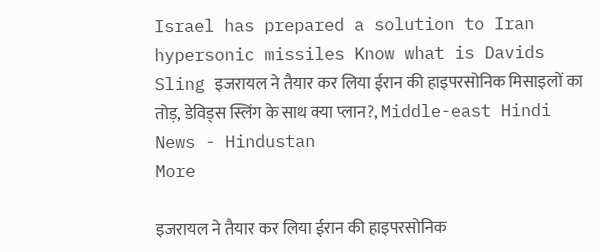Israel has prepared a solution to Iran hypersonic missiles Know what is Davids Sling इजरायल ने तैयार कर लिया ईरान की हाइपरसोनिक मिसाइलों का तोड़, डेविड्स स्लिंग के साथ क्या प्लान?, Middle-east Hindi News - Hindustan
More

इजरायल ने तैयार कर लिया ईरान की हाइपरसोनिक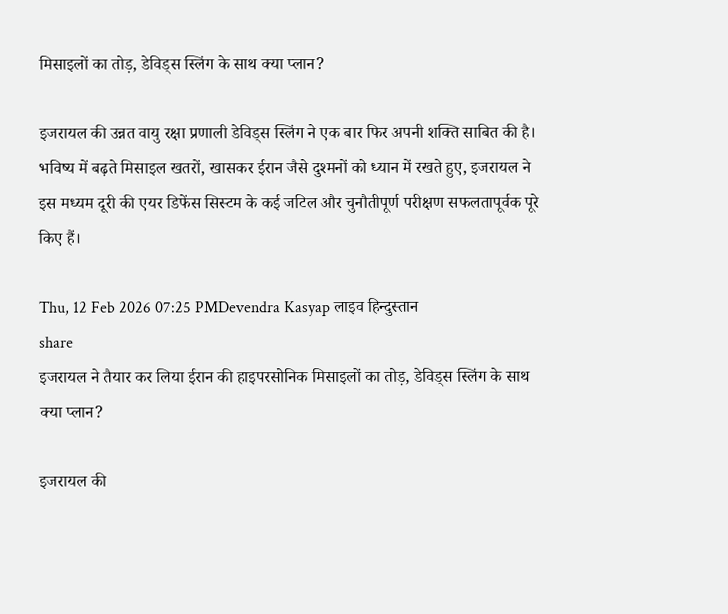मिसाइलों का तोड़, डेविड्स स्लिंग के साथ क्या प्लान?

इजरायल की उन्नत वायु रक्षा प्रणाली डेविड्स स्लिंग ने एक बार फिर अपनी शक्ति साबित की है। भविष्य में बढ़ते मिसाइल खतरों, खासकर ईरान जैसे दुश्मनों को ध्यान में रखते हुए, इजरायल ने इस मध्यम दूरी की एयर डिफेंस सिस्टम के कई जटिल और चुनौतीपूर्ण परीक्षण सफलतापूर्वक पूरे किए हैं।

Thu, 12 Feb 2026 07:25 PMDevendra Kasyap लाइव हिन्दुस्तान
share
इजरायल ने तैयार कर लिया ईरान की हाइपरसोनिक मिसाइलों का तोड़, डेविड्स स्लिंग के साथ क्या प्लान?

इजरायल की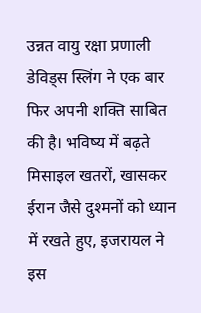उन्नत वायु रक्षा प्रणाली डेविड्स स्लिंग ने एक बार फिर अपनी शक्ति साबित की है। भविष्य में बढ़ते मिसाइल खतरों, खासकर ईरान जैसे दुश्मनों को ध्यान में रखते हुए, इजरायल ने इस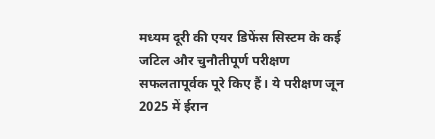मध्यम दूरी की एयर डिफेंस सिस्टम के कई जटिल और चुनौतीपूर्ण परीक्षण सफलतापूर्वक पूरे किए हैं। ये परीक्षण जून 2025 में ईरान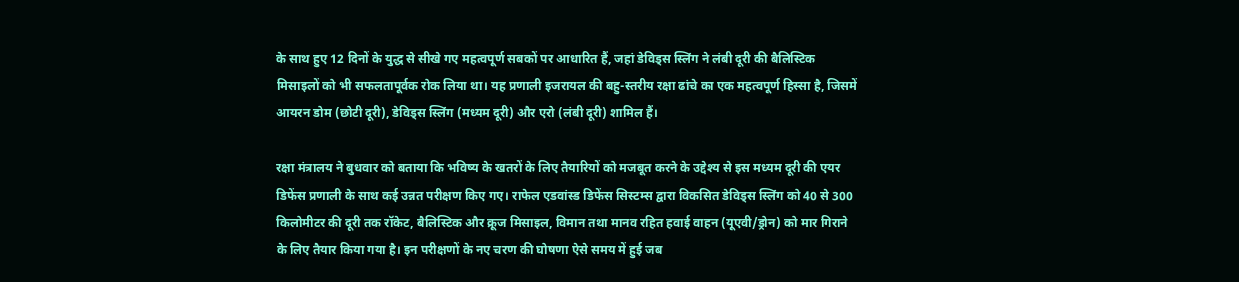के साथ हुए 12 दिनों के युद्ध से सीखे गए महत्वपूर्ण सबकों पर आधारित हैं, जहां डेविड्स स्लिंग ने लंबी दूरी की बैलिस्टिक मिसाइलों को भी सफलतापूर्वक रोक लिया था। यह प्रणाली इजरायल की बहु-स्तरीय रक्षा ढांचे का एक महत्वपूर्ण हिस्सा है, जिसमें आयरन डोम (छोटी दूरी), डेविड्स स्लिंग (मध्यम दूरी) और एरो (लंबी दूरी) शामिल हैं।

रक्षा मंत्रालय ने बुधवार को बताया कि भविष्य के खतरों के लिए तैयारियों को मजबूत करने के उद्देश्य से इस मध्यम दूरी की एयर डिफेंस प्रणाली के साथ कई उन्नत परीक्षण किए गए। राफेल एडवांस्ड डिफेंस सिस्टम्स द्वारा विकसित डेविड्स स्लिंग को 40 से 300 किलोमीटर की दूरी तक रॉकेट, बैलिस्टिक और क्रूज मिसाइल, विमान तथा मानव रहित हवाई वाहन (यूएवी/ड्रोन) को मार गिराने के लिए तैयार किया गया है। इन परीक्षणों के नए चरण की घोषणा ऐसे समय में हुई जब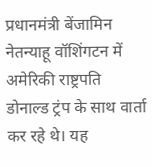प्रधानमंत्री बेंजामिन नेतन्याहू वॉशिंगटन में अमेरिकी राष्ट्रपति डोनाल्ड ट्रंप के साथ वार्ता कर रहे थे। यह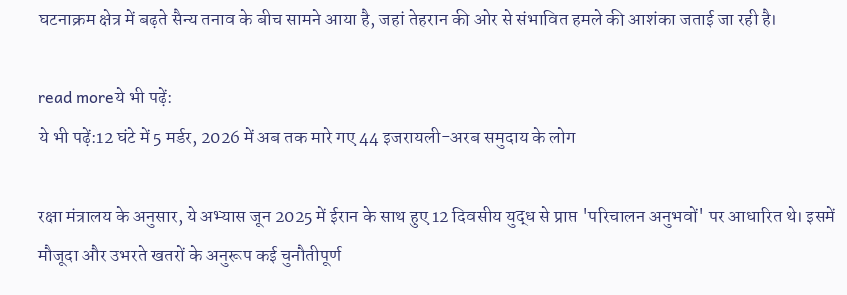घटनाक्रम क्षेत्र में बढ़ते सैन्य तनाव के बीच सामने आया है, जहां तेहरान की ओर से संभावित हमले की आशंका जताई जा रही है।

read moreये भी पढ़ें:
ये भी पढ़ें:12 घंटे में 5 मर्डर, 2026 में अब तक मारे गए 44 इजरायली-अरब समुदाय के लोग

रक्षा मंत्रालय के अनुसार, ये अभ्यास जून 2025 में ईरान के साथ हुए 12 दिवसीय युद्ध से प्राप्त 'परिचालन अनुभवों' पर आधारित थे। इसमें मौजूदा और उभरते खतरों के अनुरूप कई चुनौतीपूर्ण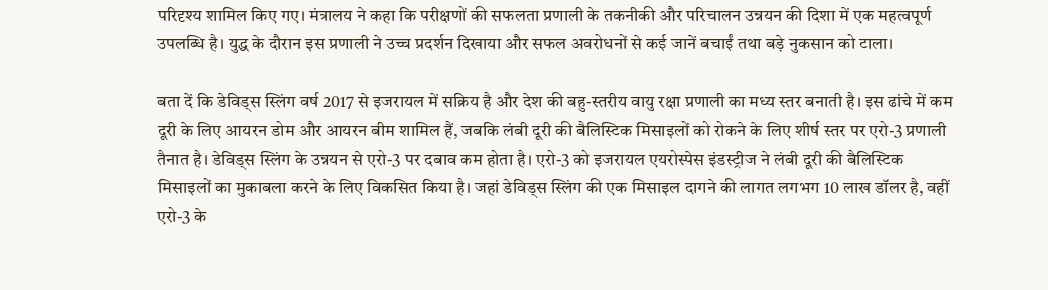परिदृश्य शामिल किए गए। मंत्रालय ने कहा कि परीक्षणों की सफलता प्रणाली के तकनीकी और परिचालन उन्नयन की दिशा में एक महत्वपूर्ण उपलब्धि है। युद्ध के दौरान इस प्रणाली ने उच्च प्रदर्शन दिखाया और सफल अवरोधनों से कई जानें बचाईं तथा बड़े नुकसान को टाला।

बता दें कि डेविड्स स्लिंग वर्ष 2017 से इजरायल में सक्रिय है और देश की बहु-स्तरीय वायु रक्षा प्रणाली का मध्य स्तर बनाती है। इस ढांचे में कम दूरी के लिए आयरन डोम और आयरन बीम शामिल हैं, जबकि लंबी दूरी की बैलिस्टिक मिसाइलों को रोकने के लिए शीर्ष स्तर पर एरो-3 प्रणाली तैनात है। डेविड्स स्लिंग के उन्नयन से एरो-3 पर दबाव कम होता है। एरो-3 को इजरायल एयरोस्पेस इंडस्ट्रीज ने लंबी दूरी की बैलिस्टिक मिसाइलों का मुकाबला करने के लिए विकसित किया है। जहां डेविड्स स्लिंग की एक मिसाइल दागने की लागत लगभग 10 लाख डॉलर है, वहीं एरो-3 के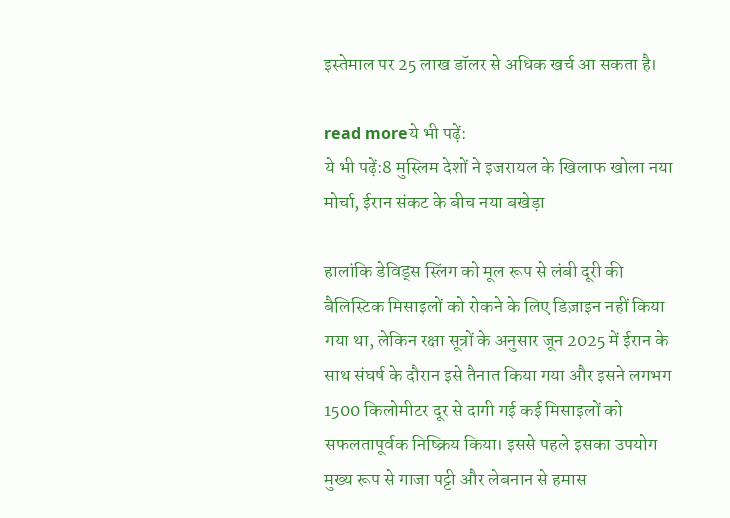इस्तेमाल पर 25 लाख डॉलर से अधिक खर्च आ सकता है।

read moreये भी पढ़ें:
ये भी पढ़ें:8 मुस्लिम देशों ने इजरायल के खिलाफ खोला नया मोर्चा, ईरान संकट के बीच नया बखेड़ा

हालांकि डेविड्स स्लिंग को मूल रूप से लंबी दूरी की बैलिस्टिक मिसाइलों को रोकने के लिए डिज़ाइन नहीं किया गया था, लेकिन रक्षा सूत्रों के अनुसार जून 2025 में ईरान के साथ संघर्ष के दौरान इसे तैनात किया गया और इसने लगभग 1500 किलोमीटर दूर से दागी गई कई मिसाइलों को सफलतापूर्वक निष्क्रिय किया। इससे पहले इसका उपयोग मुख्य रूप से गाजा पट्टी और लेबनान से हमास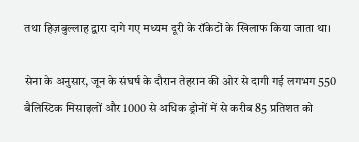तथा हिज़बुल्लाह द्वारा दागे गए मध्यम दूरी के रॉकेटों के खिलाफ किया जाता था।

सेना के अनुसार, जून के संघर्ष के दौरान तेहरान की ओर से दागी गई लगभग 550 बैलिस्टिक मिसाइलों और 1000 से अधिक ड्रोनों में से करीब 85 प्रतिशत को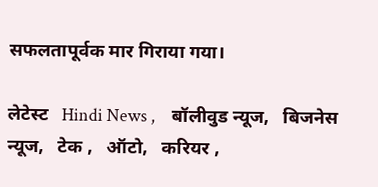सफलतापूर्वक मार गिराया गया।

लेटेस्ट   Hindi News ,    बॉलीवुड न्यूज,   बिजनेस न्यूज,   टेक ,   ऑटो,   करियर ,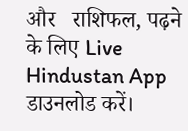और   राशिफल, पढ़ने के लिए Live Hindustan App डाउनलोड करें।